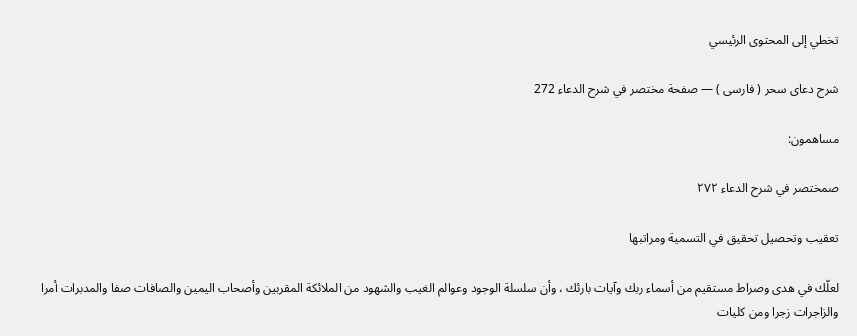تخطي إلى المحتوى الرئيسي

شرح دعاى سحر ( فارسى ) — صفحة مختصر في شرح الدعاء 272

مساهمون:

صمختصر في شرح الدعاء ٢٧٢

تعقيب وتحصيل تحقيق في التسمية ومراتبها

لعلّك في هدى وصراط مستقيم من أسماء ربك وآيات بارئك ، وأن سلسلة الوجود وعوالم الغيب والشهود من الملائكة المقربين وأصحاب اليمين والصافات صفا والمدبرات أمرا والزاجرات زجرا ومن كليات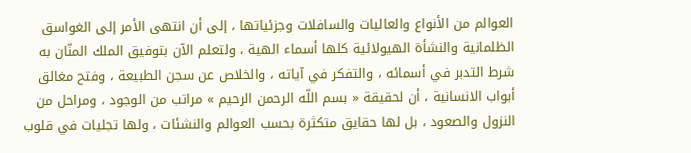العوالم من الأنواع والعاليات والسافلات وجزئياتها ، إلى أن انتهى الأمر إلى الغواسق الظلمانية والنشأة الهيولائية كلها أسماء الهية ، ولتعلم الآن بتوفيق الملك المنّان به شرط التدبر في أسمائه ، والتفكر في آياته ، والخلاص عن سجن الطبيعة ، وفتح مغالق أبواب الانسانية ، أن لحقيقة « بسم اللّه الرحمن الرحيم » مراتب من الوجود ، ومراحل من النزول والصعود ، بل لها حقايق متكثرة بحسب العوالم والنشئات ، ولها تجليات في قلوب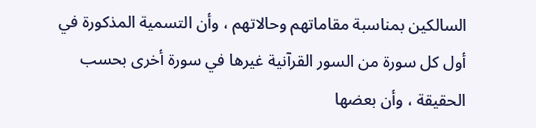السالكين بمناسبة مقاماتهم وحالاتهم ، وأن التسمية المذكورة في أول كل سورة من السور القرآنية غيرها في سورة أخرى بحسب الحقيقة ، وأن بعضها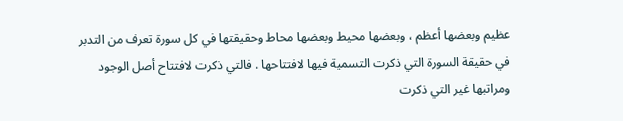عظيم وبعضها أعظم ، وبعضها محيط وبعضها محاط وحقيقتها في كل سورة تعرف من التدبر في حقيقة السورة التي ذكرت التسمية فيها لافتتاحها . فالتي ذكرت لافتتاح أصل الوجود ومراتبها غير التي ذكرت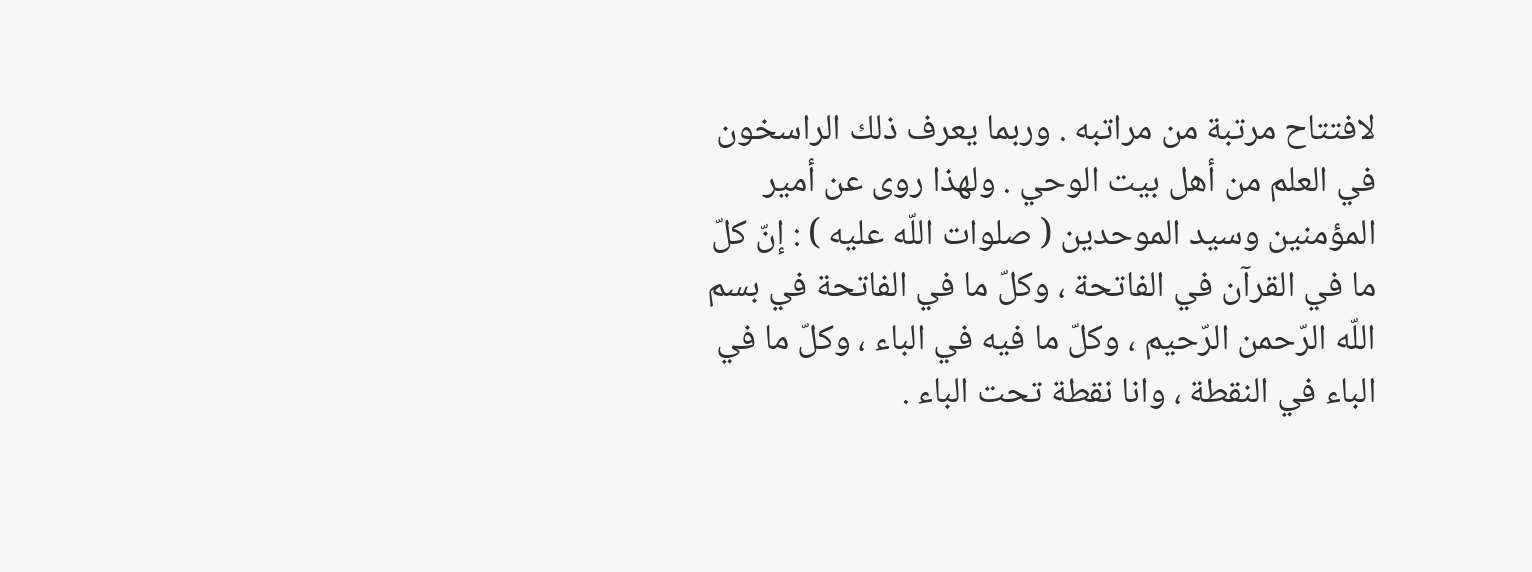لافتتاح مرتبة من مراتبه . وربما يعرف ذلك الراسخون في العلم من أهل بيت الوحي . ولهذا روى عن أمير المؤمنين وسيد الموحدين ( صلوات اللّه عليه ) : إنّ كلّ ما في القرآن في الفاتحة ، وكلّ ما في الفاتحة في بسم اللّه الرّحمن الرّحيم ، وكلّ ما فيه في الباء ، وكلّ ما في الباء في النقطة ، وانا نقطة تحت الباء .